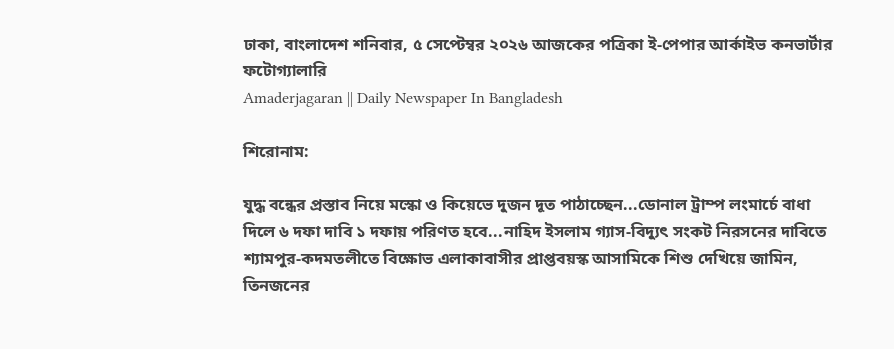ঢাকা, বাংলাদেশ শনিবার, ৫ সেপ্টেম্বর ২০২৬ আজকের পত্রিকা ই-পেপার আর্কাইভ কনভার্টার ফটোগ্যালারি
Amaderjagaran || Daily Newspaper In Bangladesh

শিরোনাম:

যুদ্ধ বন্ধের প্রস্তাব নিয়ে মস্কো ও কিয়েভে দুজন দূত পাঠাচ্ছেন...ডোনাল ট্রাম্প লংমার্চে বাধা দিলে ৬ দফা দাবি ১ দফায় পরিণত হবে...নাহিদ ইসলাম গ্যাস-বিদ্যুৎ সংকট নিরসনের দাবিতে শ্যামপুর-কদমতলীতে বিক্ষোভ এলাকাবাসীর প্রাপ্তবয়স্ক আসামিকে শিশু দেখিয়ে জামিন, তিনজনের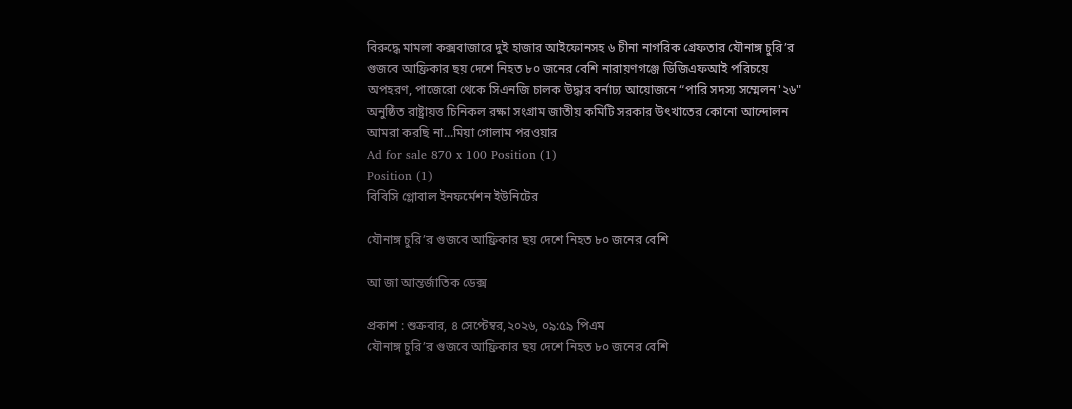বিরুদ্ধে মামলা কক্সবাজারে দুই হাজার আইফোনসহ ৬ চীনা নাগরিক গ্রেফতার যৌনাঙ্গ চুরি’র গুজবে আফ্রিকার ছয় দেশে নিহত ৮০ জনের বেশি নারায়ণগঞ্জে ডিজিএফআই পরিচয়ে অপহরণ, পাজেরো থেকে সিএনজি চালক উদ্ধার বর্নাঢ্য আয়োজনে “পারি সদস্য সম্মেলন'২৬" অনুষ্ঠিত রাষ্ট্রায়ত্ত চিনিকল রক্ষা সংগ্রাম জাতীয় কমিটি সরকার উৎখাতের কোনো আন্দোলন আমরা করছি না...মিয়া গোলাম পরওয়ার
Ad for sale 870 x 100 Position (1)
Position (1)
বিবিসি গ্লোবাল ইনফর্মেশন ইউনিটের

যৌনাঙ্গ চুরি’র গুজবে আফ্রিকার ছয় দেশে নিহত ৮০ জনের বেশি

আ জা আন্তর্জাতিক ডেক্স

প্রকাশ : শুক্রবার, ৪ সেপ্টেম্বর,২০২৬, ০৯:৫৯ পিএম
যৌনাঙ্গ চুরি’র গুজবে আফ্রিকার ছয় দেশে নিহত ৮০ জনের বেশি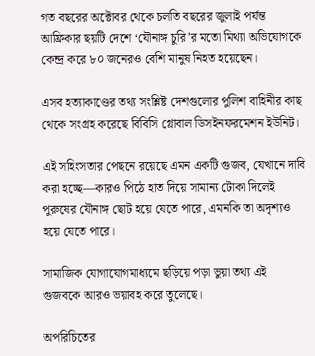গত বছরের অক্টোবর থেকে চলতি বছরের জুলাই পর্যন্ত আফ্রিকার ছয়টি দেশে ‘যৌনাঙ্গ চুরি’র মতো মিথ্যা অভিযোগকে কেন্দ্র করে ৮০ জনেরও বেশি মানুষ নিহত হয়েছেন।

এসব হত্যাকাণ্ডের তথ্য সংশ্লিষ্ট দেশগুলোর পুলিশ বাহিনীর কাছ থেকে সংগ্রহ করেছে বিবিসি গ্লোবাল ডিসইনফরমেশন ইউনিট।

এই সহিংসতার পেছনে রয়েছে এমন একটি গুজব, যেখানে দাবি করা হচ্ছে—কারও পিঠে হাত দিয়ে সামান্য টোকা দিলেই পুরুষের যৌনাঙ্গ ছোট হয়ে যেতে পারে, এমনকি তা অদৃশ্যও হয়ে যেতে পারে।

সামাজিক যোগাযোগমাধ্যমে ছড়িয়ে পড়া ভুয়া তথ্য এই গুজবকে আরও ভয়াবহ করে তুলেছে।

অপরিচিতের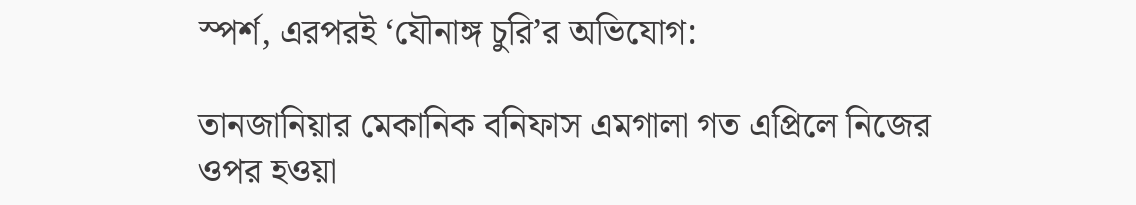স্পর্শ, এরপরই ‘যৌনাঙ্গ চুরি’র অভিযোগ:

তানজানিয়ার মেকানিক বনিফাস এমগালা গত এপ্রিলে নিজের ওপর হওয়া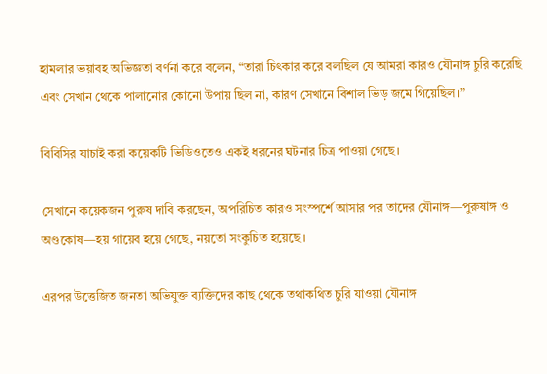হামলার ভয়াবহ অভিজ্ঞতা বর্ণনা করে বলেন, “তারা চিৎকার করে বলছিল যে আমরা কারও যৌনাঙ্গ চুরি করেছি এবং সেখান থেকে পালানোর কোনো উপায় ছিল না, কারণ সেখানে বিশাল ভিড় জমে গিয়েছিল।”

বিবিসির যাচাই করা কয়েকটি ভিডিওতেও একই ধরনের ঘটনার চিত্র পাওয়া গেছে।

সেখানে কয়েকজন পুরুষ দাবি করছেন, অপরিচিত কারও সংস্পর্শে আসার পর তাদের যৌনাঙ্গ—পুরুষাঙ্গ ও অণ্ডকোষ—হয় গায়েব হয়ে গেছে, নয়তো সংকুচিত হয়েছে।

এরপর উত্তেজিত জনতা অভিযুক্ত ব্যক্তিদের কাছ থেকে তথাকথিত চুরি যাওয়া যৌনাঙ্গ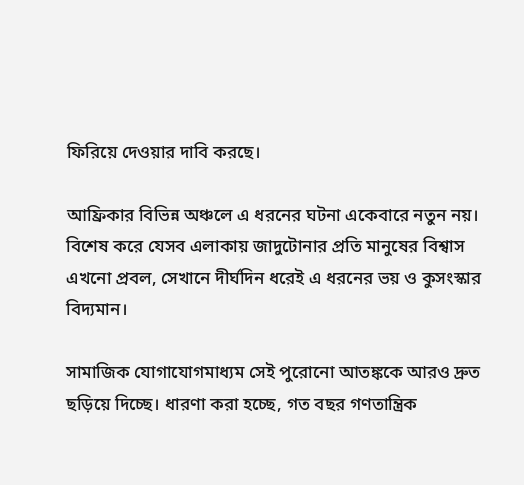ফিরিয়ে দেওয়ার দাবি করছে।

আফ্রিকার বিভিন্ন অঞ্চলে এ ধরনের ঘটনা একেবারে নতুন নয়। বিশেষ করে যেসব এলাকায় জাদুটোনার প্রতি মানুষের বিশ্বাস এখনো প্রবল, সেখানে দীর্ঘদিন ধরেই এ ধরনের ভয় ও কুসংস্কার বিদ্যমান।

সামাজিক যোগাযোগমাধ্যম সেই পুরোনো আতঙ্ককে আরও দ্রুত ছড়িয়ে দিচ্ছে। ধারণা করা হচ্ছে, গত বছর গণতান্ত্রিক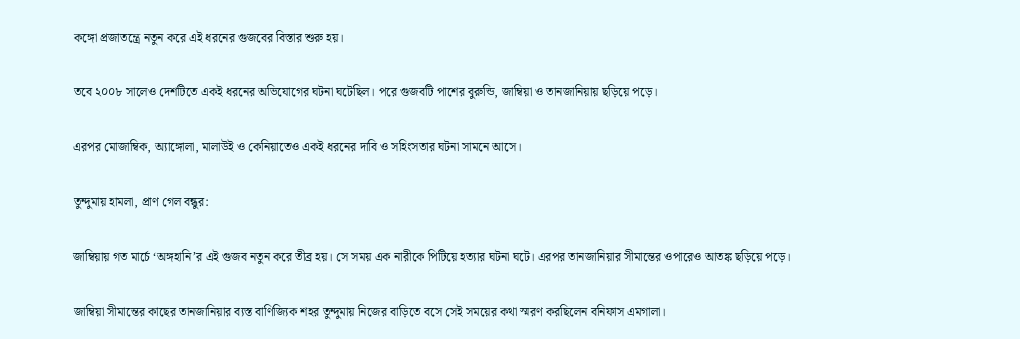কঙ্গো প্রজাতন্ত্রে নতুন করে এই ধরনের গুজবের বিস্তার শুরু হয়।

তবে ২০০৮ সালেও দেশটিতে একই ধরনের অভিযোগের ঘটনা ঘটেছিল। পরে গুজবটি পাশের বুরুন্ডি, জাম্বিয়া ও তানজানিয়ায় ছড়িয়ে পড়ে।

এরপর মোজাম্বিক, অ্যাঙ্গোলা, মালাউই ও কেনিয়াতেও একই ধরনের দাবি ও সহিংসতার ঘটনা সামনে আসে।

তুন্দুমায় হামলা, প্রাণ গেল বন্ধুর:

জাম্বিয়ায় গত মার্চে ‘অঙ্গহানি’র এই গুজব নতুন করে তীব্র হয়। সে সময় এক নারীকে পিটিয়ে হত্যার ঘটনা ঘটে। এরপর তানজানিয়ার সীমান্তের ওপারেও আতঙ্ক ছড়িয়ে পড়ে।

জাম্বিয়া সীমান্তের কাছের তানজানিয়ার ব্যস্ত বাণিজ্যিক শহর তুন্দুমায় নিজের বাড়িতে বসে সেই সময়ের কথা স্মরণ করছিলেন বনিফাস এমগালা।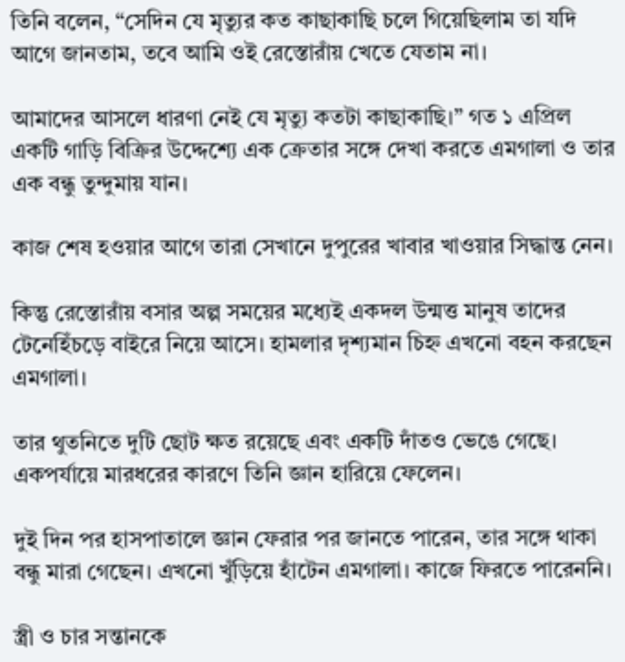তিনি বলেন, “সেদিন যে মৃত্যুর কত কাছাকাছি চলে গিয়েছিলাম তা যদি আগে জানতাম, তবে আমি ওই রেস্তোরাঁয় খেতে যেতাম না।

আমাদের আসলে ধারণা নেই যে মৃত্যু কতটা কাছাকাছি।” গত ১ এপ্রিল একটি গাড়ি বিক্রির উদ্দেশ্যে এক ক্রেতার সঙ্গে দেখা করতে এমগালা ও তার এক বন্ধু তুন্দুমায় যান।

কাজ শেষ হওয়ার আগে তারা সেখানে দুপুরের খাবার খাওয়ার সিদ্ধান্ত নেন।

কিন্তু রেস্তোরাঁয় বসার অল্প সময়ের মধ্যেই একদল উন্মত্ত মানুষ তাদের টেনেহিঁচড়ে বাইরে নিয়ে আসে। হামলার দৃশ্যমান চিহ্ন এখনো বহন করছেন এমগালা।

তার থুতনিতে দুটি ছোট ক্ষত রয়েছে এবং একটি দাঁতও ভেঙে গেছে। একপর্যায়ে মারধরের কারণে তিনি জ্ঞান হারিয়ে ফেলেন।

দুই দিন পর হাসপাতালে জ্ঞান ফেরার পর জানতে পারেন, তার সঙ্গে থাকা বন্ধু মারা গেছেন। এখনো খুঁড়িয়ে হাঁটেন এমগালা। কাজে ফিরতে পারেননি।

স্ত্রী ও চার সন্তানকে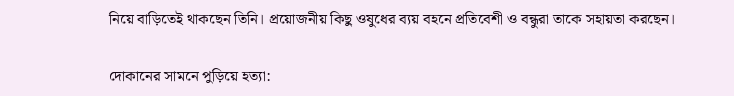নিয়ে বাড়িতেই থাকছেন তিনি। প্রয়োজনীয় কিছু ওষুধের ব্যয় বহনে প্রতিবেশী ও বন্ধুরা তাকে সহায়তা করছেন।

দোকানের সামনে পুড়িয়ে হত্যা: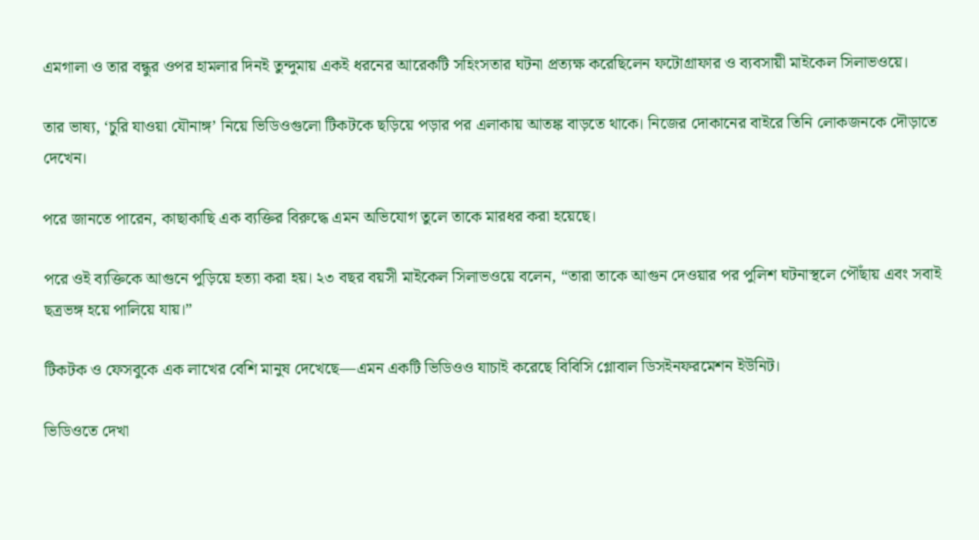এমগালা ও তার বন্ধুর ওপর হামলার দিনই তুন্দুমায় একই ধরনের আরেকটি সহিংসতার ঘটনা প্রত্যক্ষ করেছিলেন ফটোগ্রাফার ও ব্যবসায়ী মাইকেল সিলাভওয়ে।

তার ভাষ্য, ‘চুরি যাওয়া যৌনাঙ্গ’ নিয়ে ভিডিওগুলো টিকটকে ছড়িয়ে পড়ার পর এলাকায় আতঙ্ক বাড়তে থাকে। নিজের দোকানের বাইরে তিনি লোকজনকে দৌড়াতে দেখেন।

পরে জানতে পারেন, কাছাকাছি এক ব্যক্তির বিরুদ্ধে এমন অভিযোগ তুলে তাকে মারধর করা হয়েছে।

পরে ওই ব্যক্তিকে আগুনে পুড়িয়ে হত্যা করা হয়। ২৩ বছর বয়সী মাইকেল সিলাভওয়ে বলেন, “তারা তাকে আগুন দেওয়ার পর পুলিশ ঘটনাস্থলে পৌঁছায় এবং সবাই ছত্রভঙ্গ হয়ে পালিয়ে যায়।”

টিকটক ও ফেসবুকে এক লাখের বেশি মানুষ দেখেছে—এমন একটি ভিডিওও যাচাই করেছে বিবিসি গ্লোবাল ডিসইনফরমেশন ইউনিট।

ভিডিওতে দেখা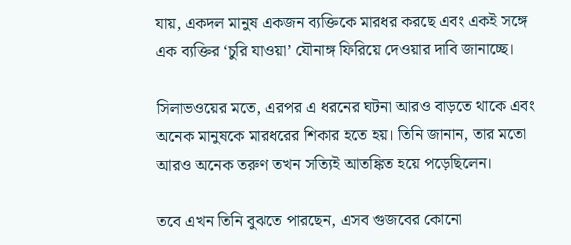যায়, একদল মানুষ একজন ব্যক্তিকে মারধর করছে এবং একই সঙ্গে এক ব্যক্তির ‘চুরি যাওয়া’ যৌনাঙ্গ ফিরিয়ে দেওয়ার দাবি জানাচ্ছে।

সিলাভওয়ের মতে, এরপর এ ধরনের ঘটনা আরও বাড়তে থাকে এবং অনেক মানুষকে মারধরের শিকার হতে হয়। তিনি জানান, তার মতো আরও অনেক তরুণ তখন সত্যিই আতঙ্কিত হয়ে পড়েছিলেন।

তবে এখন তিনি বুঝতে পারছেন, এসব গুজবের কোনো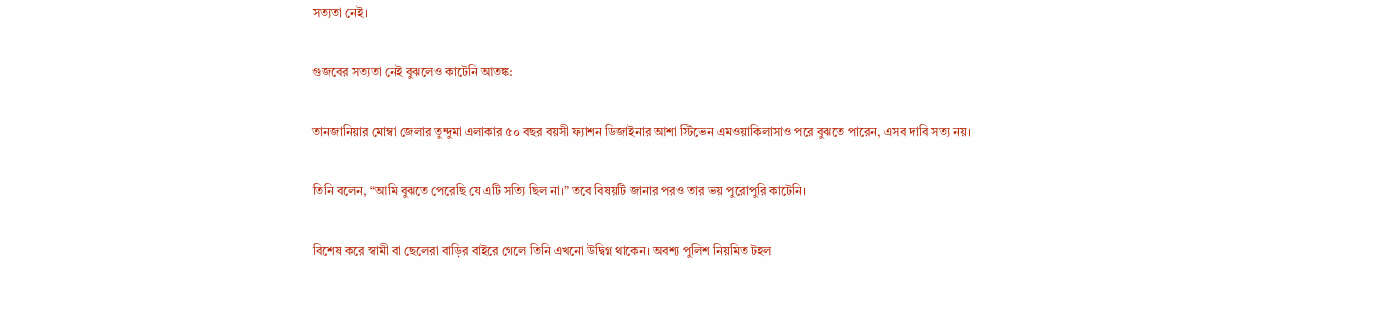সত্যতা নেই।

গুজবের সত্যতা নেই বুঝলেও কাটেনি আতঙ্ক:

তানজানিয়ার মোম্বা জেলার তুন্দুমা এলাকার ৫০ বছর বয়সী ফ্যাশন ডিজাইনার আশা স্টিভেন এমওয়াকিলাসাও পরে বুঝতে পারেন, এসব দাবি সত্য নয়।

তিনি বলেন, “আমি বুঝতে পেরেছি যে এটি সত্যি ছিল না।” তবে বিষয়টি জানার পরও তার ভয় পুরোপুরি কাটেনি।

বিশেষ করে স্বামী বা ছেলেরা বাড়ির বাইরে গেলে তিনি এখনো উদ্বিগ্ন থাকেন। অবশ্য পুলিশ নিয়মিত টহল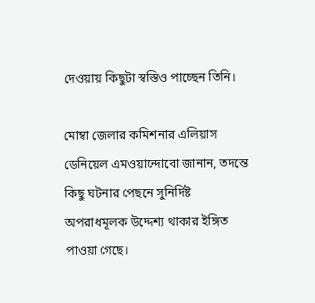দেওয়ায় কিছুটা স্বস্তিও পাচ্ছেন তিনি।

মোম্বা জেলার কমিশনার এলিয়াস ডেনিয়েল এমওয়ান্দোবো জানান, তদন্তে কিছু ঘটনার পেছনে সুনির্দিষ্ট অপরাধমূলক উদ্দেশ্য থাকার ইঙ্গিত পাওয়া গেছে।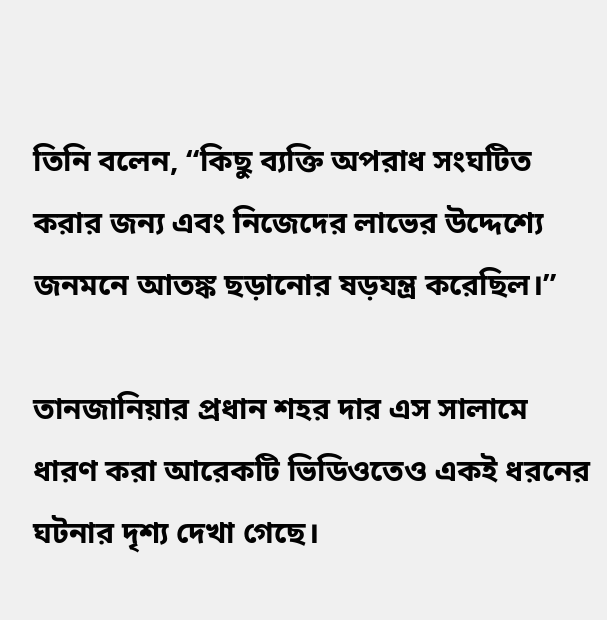তিনি বলেন, “কিছু ব্যক্তি অপরাধ সংঘটিত করার জন্য এবং নিজেদের লাভের উদ্দেশ্যে জনমনে আতঙ্ক ছড়ানোর ষড়যন্ত্র করেছিল।”

তানজানিয়ার প্রধান শহর দার এস সালামে ধারণ করা আরেকটি ভিডিওতেও একই ধরনের ঘটনার দৃশ্য দেখা গেছে।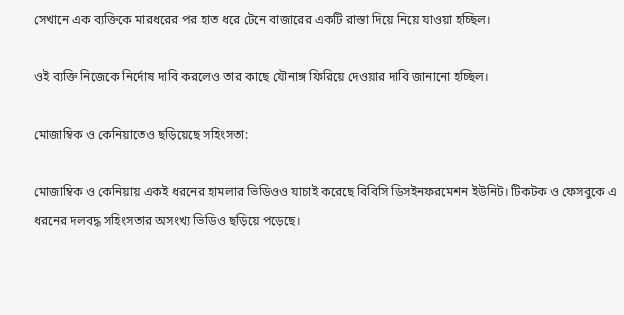সেখানে এক ব্যক্তিকে মারধরের পর হাত ধরে টেনে বাজারের একটি রাস্তা দিয়ে নিয়ে যাওয়া হচ্ছিল।

ওই ব্যক্তি নিজেকে নির্দোষ দাবি করলেও তার কাছে যৌনাঙ্গ ফিরিয়ে দেওয়ার দাবি জানানো হচ্ছিল।

মোজাম্বিক ও কেনিয়াতেও ছড়িয়েছে সহিংসতা:

মোজাম্বিক ও কেনিয়ায় একই ধরনের হামলার ভিডিওও যাচাই করেছে বিবিসি ডিসইনফরমেশন ইউনিট। টিকটক ও ফেসবুকে এ ধরনের দলবদ্ধ সহিংসতার অসংখ্য ভিডিও ছড়িয়ে পড়েছে।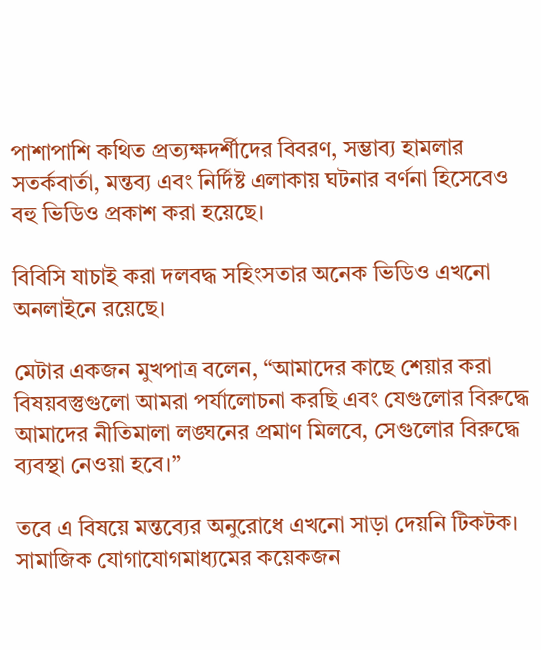পাশাপাশি কথিত প্রত্যক্ষদর্শীদের বিবরণ, সম্ভাব্য হামলার সতর্কবার্তা, মন্তব্য এবং নির্দিষ্ট এলাকায় ঘটনার বর্ণনা হিসেবেও বহু ভিডিও প্রকাশ করা হয়েছে।

বিবিসি যাচাই করা দলবদ্ধ সহিংসতার অনেক ভিডিও এখনো অনলাইনে রয়েছে।

মেটার একজন মুখপাত্র বলেন, “আমাদের কাছে শেয়ার করা বিষয়বস্তুগুলো আমরা পর্যালোচনা করছি এবং যেগুলোর বিরুদ্ধে আমাদের নীতিমালা লঙ্ঘনের প্রমাণ মিলবে, সেগুলোর বিরুদ্ধে ব্যবস্থা নেওয়া হবে।”

তবে এ বিষয়ে মন্তব্যের অনুরোধে এখনো সাড়া দেয়নি টিকটক। সামাজিক যোগাযোগমাধ্যমের কয়েকজন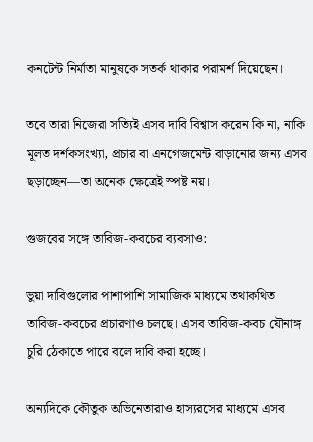কনটেন্ট নির্মাতা মানুষকে সতর্ক থাকার পরামর্শ দিয়েছেন।

তবে তারা নিজেরা সত্যিই এসব দাবি বিশ্বাস করেন কি না, নাকি মূলত দর্শকসংখ্যা, প্রচার বা এনগেজমেন্ট বাড়ানোর জন্য এসব ছড়াচ্ছেন—তা অনেক ক্ষেত্রেই স্পষ্ট নয়।

গুজবের সঙ্গে তাবিজ-কবচের ব্যবসাও:

ভুয়া দাবিগুলোর পাশাপাশি সামাজিক মাধ্যমে তথাকথিত তাবিজ-কবচের প্রচারণাও চলছে। এসব তাবিজ-কবচ যৌনাঙ্গ চুরি ঠেকাতে পারে বলে দাবি করা হচ্ছে।

অন্যদিকে কৌতুক অভিনেতারাও হাস্যরসের মাধ্যমে এসব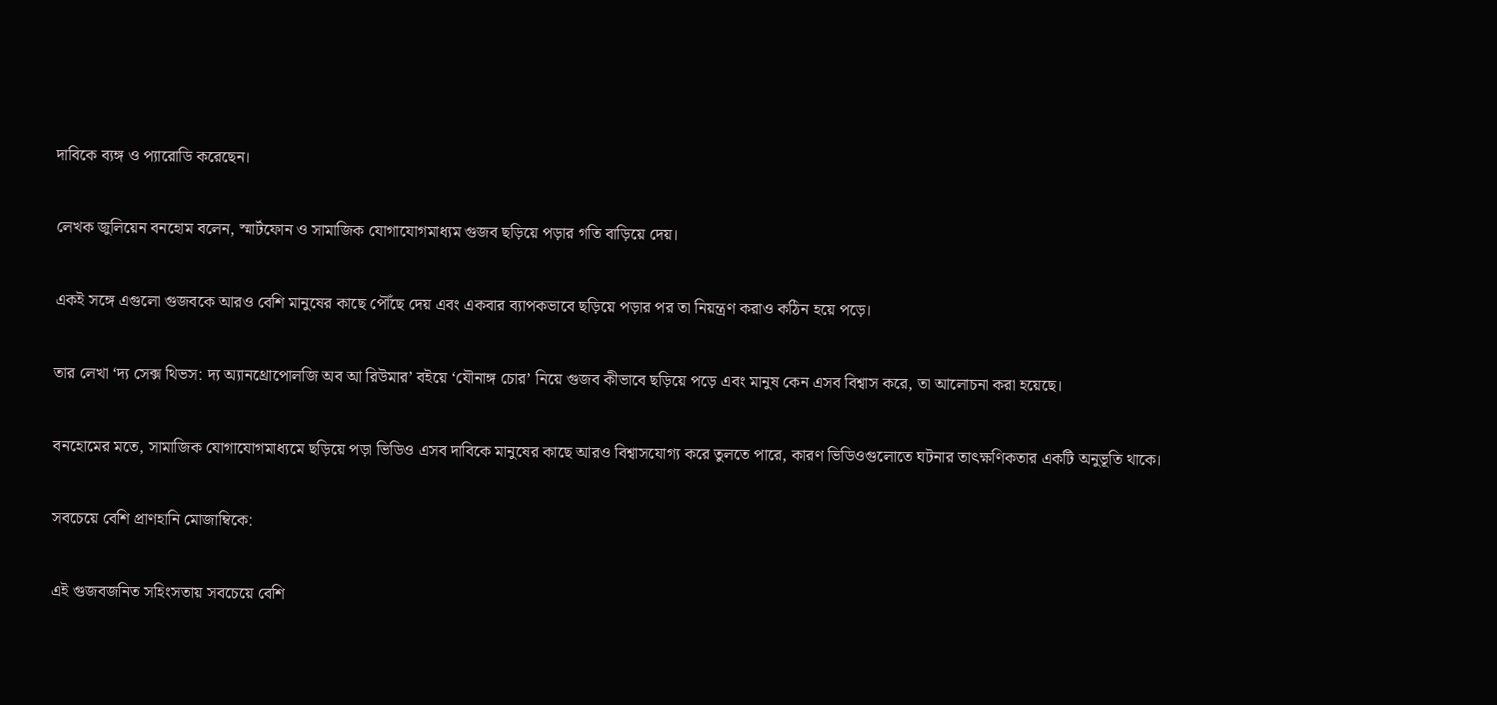দাবিকে ব্যঙ্গ ও প্যারোডি করেছেন।

লেখক জুলিয়েন বনহোম বলেন, স্মার্টফোন ও সামাজিক যোগাযোগমাধ্যম গুজব ছড়িয়ে পড়ার গতি বাড়িয়ে দেয়।

একই সঙ্গে এগুলো গুজবকে আরও বেশি মানুষের কাছে পৌঁছে দেয় এবং একবার ব্যাপকভাবে ছড়িয়ে পড়ার পর তা নিয়ন্ত্রণ করাও কঠিন হয়ে পড়ে।

তার লেখা ‘দ্য সেক্স থিভস: দ্য অ্যানথ্রোপোলজি অব আ রিউমার’ বইয়ে ‘যৌনাঙ্গ চোর’ নিয়ে গুজব কীভাবে ছড়িয়ে পড়ে এবং মানুষ কেন এসব বিশ্বাস করে, তা আলোচনা করা হয়েছে।

বনহোমের মতে, সামাজিক যোগাযোগমাধ্যমে ছড়িয়ে পড়া ভিডিও এসব দাবিকে মানুষের কাছে আরও বিশ্বাসযোগ্য করে তুলতে পারে, কারণ ভিডিওগুলোতে ঘটনার তাৎক্ষণিকতার একটি অনুভূতি থাকে।

সবচেয়ে বেশি প্রাণহানি মোজাম্বিকে:

এই গুজবজনিত সহিংসতায় সবচেয়ে বেশি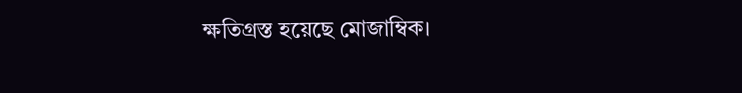ক্ষতিগ্রস্ত হয়েছে মোজাম্বিক।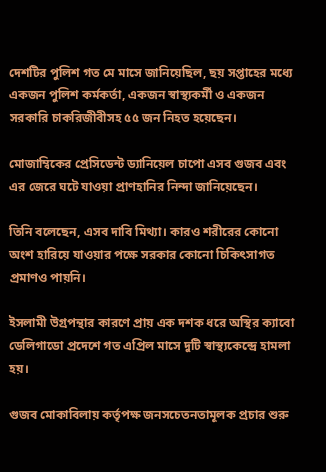দেশটির পুলিশ গত মে মাসে জানিয়েছিল, ছয় সপ্তাহের মধ্যে একজন পুলিশ কর্মকর্তা, একজন স্বাস্থ্যকর্মী ও একজন সরকারি চাকরিজীবীসহ ৫৫ জন নিহত হয়েছেন।

মোজাম্বিকের প্রেসিডেন্ট ড্যানিয়েল চাপো এসব গুজব এবং এর জেরে ঘটে যাওয়া প্রাণহানির নিন্দা জানিয়েছেন।

তিনি বলেছেন, এসব দাবি মিথ্যা। কারও শরীরের কোনো অংশ হারিয়ে যাওয়ার পক্ষে সরকার কোনো চিকিৎসাগত প্রমাণও পায়নি।

ইসলামী উগ্রপন্থার কারণে প্রায় এক দশক ধরে অস্থির ক্যাবো ডেলিগাডো প্রদেশে গত এপ্রিল মাসে দুটি স্বাস্থ্যকেন্দ্রে হামলা হয়।

গুজব মোকাবিলায় কর্তৃপক্ষ জনসচেতনতামূলক প্রচার শুরু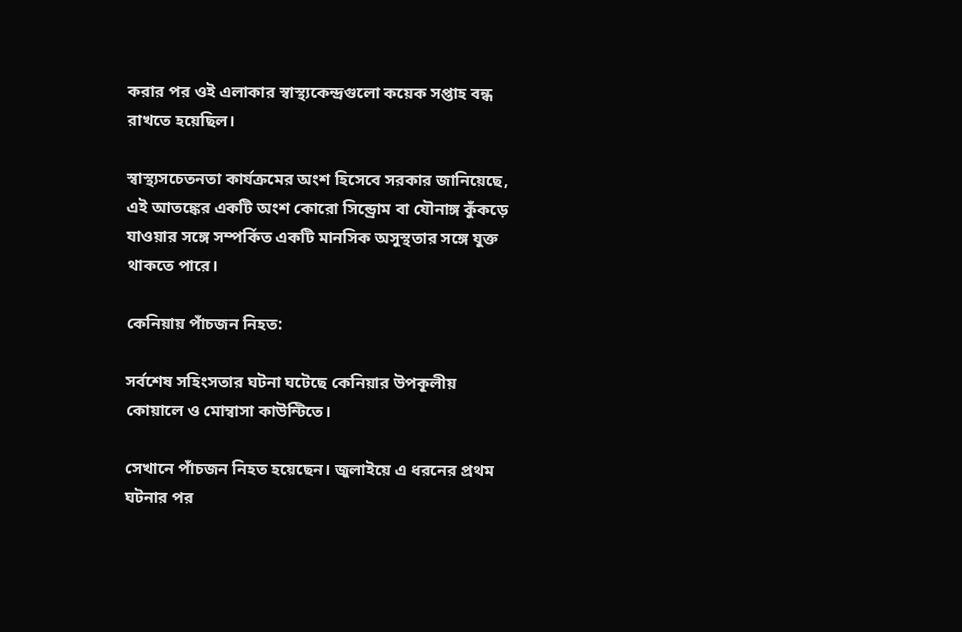করার পর ওই এলাকার স্বাস্থ্যকেন্দ্রগুলো কয়েক সপ্তাহ বন্ধ রাখতে হয়েছিল।

স্বাস্থ্যসচেতনতা কার্যক্রমের অংশ হিসেবে সরকার জানিয়েছে, এই আতঙ্কের একটি অংশ কোরো সিন্ড্রোম বা যৌনাঙ্গ কুঁকড়ে যাওয়ার সঙ্গে সম্পর্কিত একটি মানসিক অসুস্থতার সঙ্গে যুক্ত থাকতে পারে।

কেনিয়ায় পাঁচজন নিহত:

সর্বশেষ সহিংসতার ঘটনা ঘটেছে কেনিয়ার উপকূলীয় কোয়ালে ও মোম্বাসা কাউন্টিতে।

সেখানে পাঁচজন নিহত হয়েছেন। জুলাইয়ে এ ধরনের প্রথম ঘটনার পর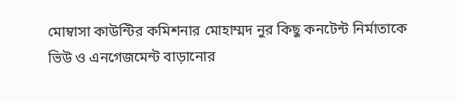মোম্বাসা কাউন্টির কমিশনার মোহাম্মদ নুর কিছু কনটেন্ট নির্মাতাকে ভিউ ও এনগেজমেন্ট বাড়ানোর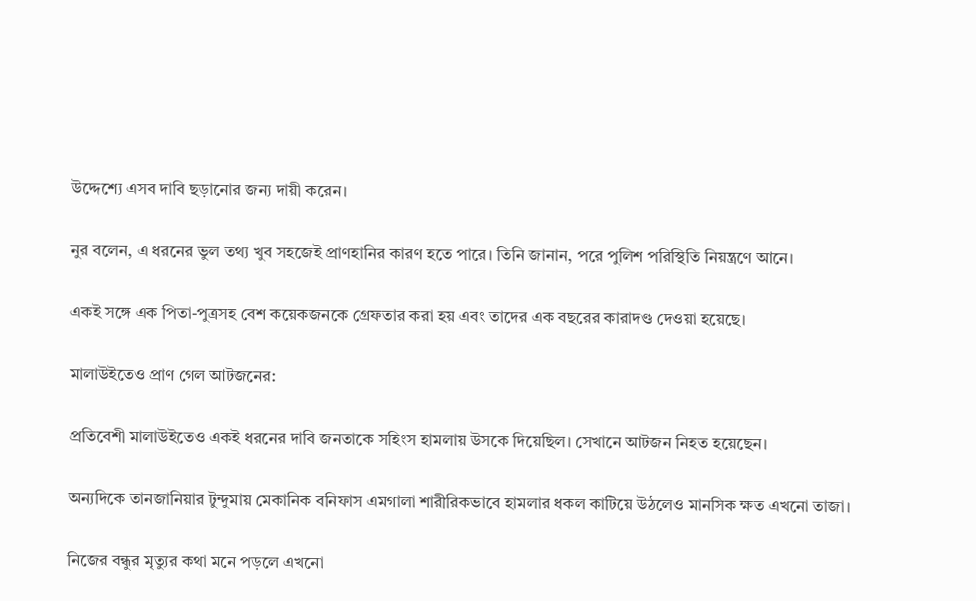উদ্দেশ্যে এসব দাবি ছড়ানোর জন্য দায়ী করেন।

নুর বলেন, এ ধরনের ভুল তথ্য খুব সহজেই প্রাণহানির কারণ হতে পারে। তিনি জানান, পরে পুলিশ পরিস্থিতি নিয়ন্ত্রণে আনে।

একই সঙ্গে এক পিতা-পুত্রসহ বেশ কয়েকজনকে গ্রেফতার করা হয় এবং তাদের এক বছরের কারাদণ্ড দেওয়া হয়েছে।

মালাউইতেও প্রাণ গেল আটজনের:

প্রতিবেশী মালাউইতেও একই ধরনের দাবি জনতাকে সহিংস হামলায় উসকে দিয়েছিল। সেখানে আটজন নিহত হয়েছেন।

অন্যদিকে তানজানিয়ার টুন্দুমায় মেকানিক বনিফাস এমগালা শারীরিকভাবে হামলার ধকল কাটিয়ে উঠলেও মানসিক ক্ষত এখনো তাজা।

নিজের বন্ধুর মৃত্যুর কথা মনে পড়লে এখনো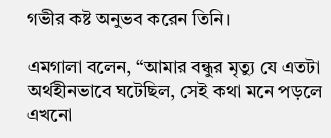গভীর কষ্ট অনুভব করেন তিনি।

এমগালা বলেন, “আমার বন্ধুর মৃত্যু যে এতটা অর্থহীনভাবে ঘটেছিল, সেই কথা মনে পড়লে এখনো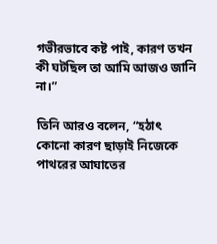গভীরভাবে কষ্ট পাই, কারণ তখন কী ঘটছিল তা আমি আজও জানি না।”

তিনি আরও বলেন, “হঠাৎ কোনো কারণ ছাড়াই নিজেকে পাথরের আঘাতের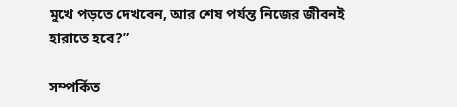মুখে পড়তে দেখবেন, আর শেষ পর্যন্ত নিজের জীবনই হারাতে হবে?”

সম্পর্কিত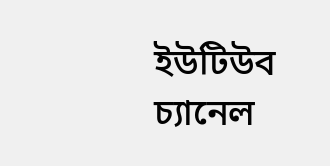ইউটিউব চ্যানেল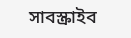সাবস্ক্রাইব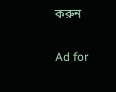করুন

Ad for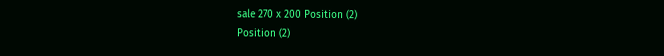sale 270 x 200 Position (2)
Position (2)